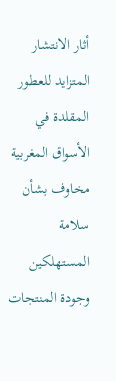أثار الانتشار المتزايد للعطور المقلدة في الأسواق المغربية مخاوف بشأن سلامة المستهلكين وجودة المنتجات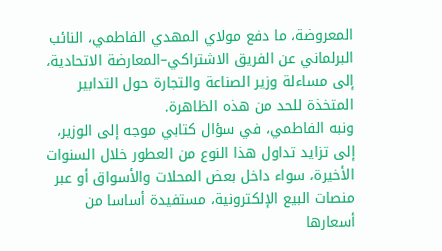المعروضة، ما دفع مولاي المهدي الفاطمي، النائب البرلماني عن الفريق الاشتراكي–المعارضة الاتحادية، إلى مساءلة وزير الصناعة والتجارة حول التدابير المتخذة للحد من هذه الظاهرة.
ونبه الفاطمي، في سؤال كتابي موجه إلى الوزير، إلى تزايد تداول هذا النوع من العطور خلال السنوات الأخيرة، سواء داخل بعض المحلات والأسواق أو عبر منصات البيع الإلكترونية، مستفيدة أساسا من أسعارها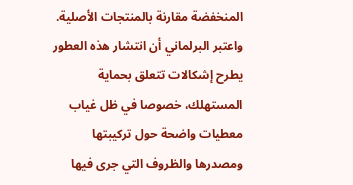المنخفضة مقارنة بالمنتجات الأصلية.
واعتبر البرلماني أن انتشار هذه العطور يطرح إشكالات تتعلق بحماية المستهلك، خصوصا في ظل غياب معطيات واضحة حول تركيبتها ومصدرها والظروف التي جرى فيها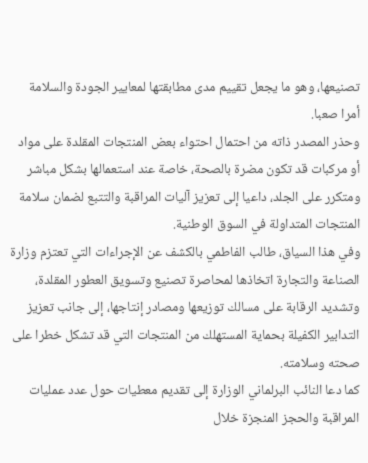تصنيعها، وهو ما يجعل تقييم مدى مطابقتها لمعايير الجودة والسلامة أمرا صعبا.
وحذر المصدر ذاته من احتمال احتواء بعض المنتجات المقلدة على مواد أو مركبات قد تكون مضرة بالصحة، خاصة عند استعمالها بشكل مباشر ومتكرر على الجلد، داعيا إلى تعزيز آليات المراقبة والتتبع لضمان سلامة المنتجات المتداولة في السوق الوطنية.
وفي هذا السياق، طالب الفاطمي بالكشف عن الإجراءات التي تعتزم وزارة الصناعة والتجارة اتخاذها لمحاصرة تصنيع وتسويق العطور المقلدة، وتشديد الرقابة على مسالك توزيعها ومصادر إنتاجها، إلى جانب تعزيز التدابير الكفيلة بحماية المستهلك من المنتجات التي قد تشكل خطرا على صحته وسلامته.
كما دعا النائب البرلماني الوزارة إلى تقديم معطيات حول عدد عمليات المراقبة والحجز المنجزة خلال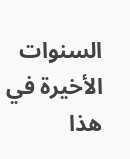السنوات الأخيرة في هذا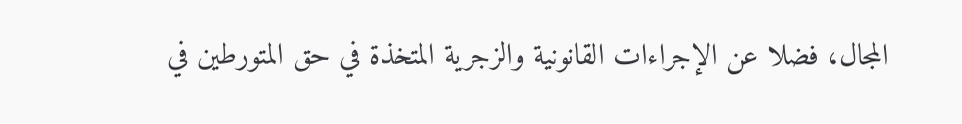المجال، فضلا عن الإجراءات القانونية والزجرية المتخذة في حق المتورطين في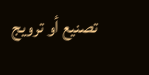تصنيع أو ترويج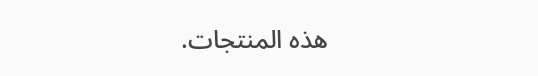هذه المنتجات.